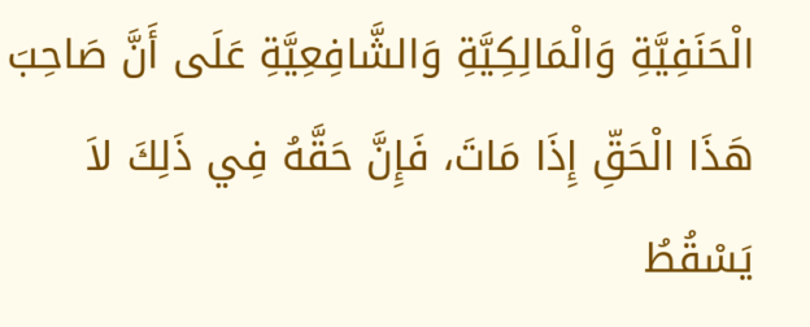الْحَنَفِيَّةِ وَالْمَالِكِيَّةِ وَالشَّافِعِيَّةِ عَلَى أَنَّ صَاحِبَ هَذَا الْحَقِّ إِذَا مَاتَ، فَإِنَّ حَقَّهُ فِي ذَلِكَ لاَ يَسْقُطُ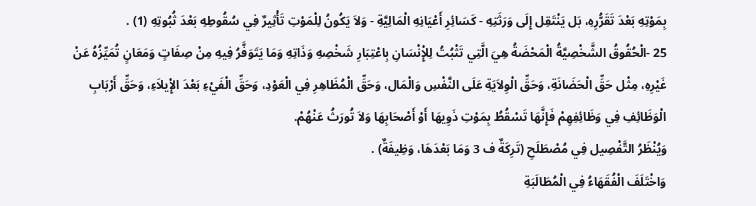بِمَوْتِهِ بَعْدَ تَقَرُّرِهِ، بَل يَنْتَقِل إِلَى وَرَثَتِهِ - كَسَائِرِ أَعْيَانِهِ الْمَالِيَّةِ - وَلاَ يَكُونُ لِلْمَوْتِ تَأْثِيرٌ فِي سُقُوطِهِ بَعْدَ ثُبُوتِهِ (1) .
25 -الْحُقُوقُ الشَّخْصِيَّةُ الْمَحْضَةُ هِيَ الَّتِي تَثْبُتُ لِلإِْنْسَانِ بِاعْتِبَارِ شَخْصِهِ وَذَاتِهِ وَمَا يَتَوَفَّرُ فِيهِ مِنْ صِفَاتٍ وَمَعَانٍ تُمَيِّزُهُ عَنْ غَيْرِهِ، مِثْل حَقِّ الْحَضَانَةِ، وَحَقِّ الْوِلاَيَةِ عَلَى النَّفْسِ وَالْمَال، وَحَقِّ الْمُظَاهِرِ فِي الْعَوْدِ، وَحَقِّ الْفَيْءِ بَعْدَ الإِْيلاَءِ، وَحَقِّ أَرْبَابِ الْوَظَائِفِ فِي وَظَائِفِهِمْ فَإِنَّهَا تَسْقُطُ بِمَوْتِ ذَوِيهَا أَوْ أَصْحَابِهَا وَلاَ تُورَثُ عَنْهُمْ.
وَيُنْظَرُ التَّفْصِيل فِي مُصْطَلَحِ (تَرِكَةٌ ف 3 وَمَا بَعْدَهَا، وَظِيفَةٌ) .
وَاخْتَلَفَ الْفُقَهَاءُ فِي الْمُطَالَبَةِ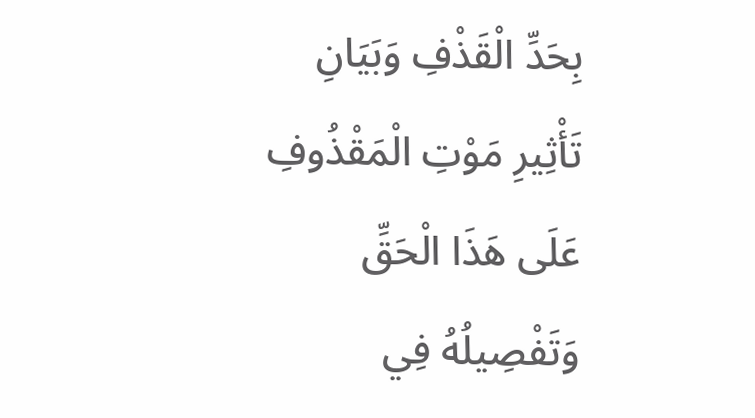بِحَدِّ الْقَذْفِ وَبَيَانِ تَأْثِيرِ مَوْتِ الْمَقْذُوفِ عَلَى هَذَا الْحَقِّ
وَتَفْصِيلُهُ فِي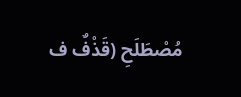مُصْطَلَحِ (قَذْفٌ ف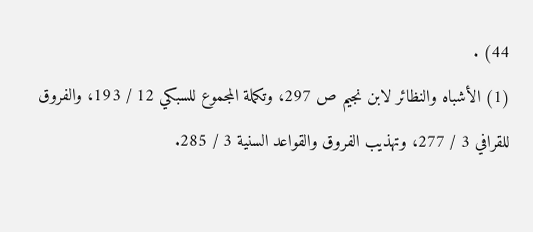44) .
(1) الأشباه والنظائر لابن نجيم ص 297، وتكملة المجموع للسبكي 12 / 193، والفروق للقرافي 3 / 277، وتهذيب الفروق والقواعد السنية 3 / 285.